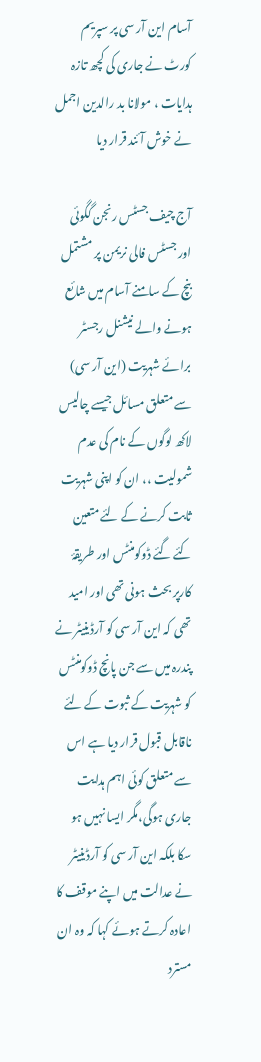آسام این آر سی پر سپریم کورٹ نے جاری کی کچھ تازہ ہدایات ، مولانا بد رالدین اجمل نے خوش آئند قرار دیا

آج چیف جسٹس رنجن گگوئی اور جسٹس فالی نریمن پر مشتمل بنچ کے سامنے آسام میں شائع ہونے والے نیشنل رجسٹر برائے شہریت (این آر سی) سے متعلق مسائل جیسے چالیس لاکھ لوگوں کے نام کی عدم شمولیت ،، ان کو اپنی شہریت ثابت کرنے کے لئے متعین کئے گئے ڈوکومنٹس اور طریقۂ کارپر بحث ہونی تھی اور امید تھی کہ این آر سی کو آرڈینیٹر نے پندرہ میں سے جن پانچ ڈوکومنٹس کو شہریت کے ثبوت کے لئے ناقابل قبول قرار دیا ہے اس سے متعلق کوئی اہم ہدایت جاری ہوگی،مگر ایسا نہیں ہو سکا بلکہ این آر سی کو آرڈینیٹر نے عدالت میں اپنے موقف کا اعادہ کرتے ہوئے کہا کہ وہ ان مسترد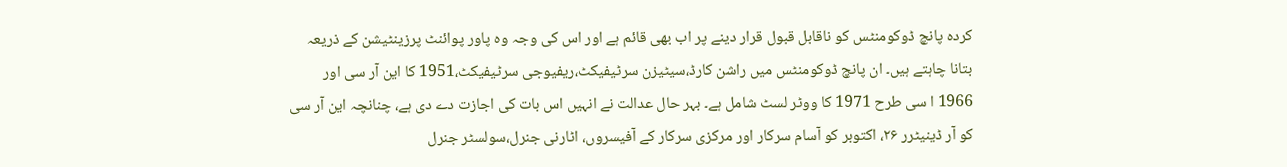کردہ پانچ ڈوکومنٹس کو ناقابل قبول قرار دینے پر اب بھی قائم ہے اور اس کی وجہ وہ پاور پوائنٹ پرزینٹیشن کے ذریعہ بتانا چاہتے ہیں۔ ان پانچ ڈوکومنٹس میں راشن کارڈ،سیٹیزن سرٹیفیکٹ،ریفیوجی سرٹیفیکٹ،1951 کا این آر سی اور 1966 ا سی طرح 1971 کا ووٹر لسٹ شامل ہے۔ بہر حال عدالت نے انہیں اس بات کی اجازت دے دی ہے، چنانچہ این آر سی کو آر ڈینیٹرر ۲۶، اکتوبر کو آسام سرکار اور مرکزی سرکار کے آفیسروں، اٹارنی جنرل،سولسٹر جنرل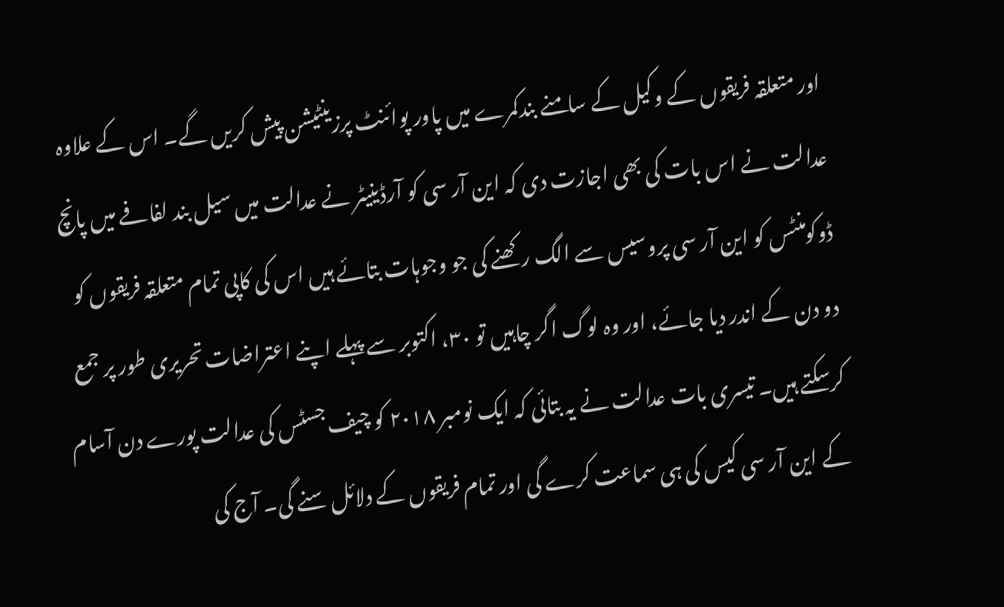اور متعلقہ فریقوں کے وکیل کے سامنے بندکمرے میں پاور پوائنٹ پرزینٹیشن پیش کریں گے۔ اس کے علاوہ عدالت نے اس بات کی بھی اجازت دی کہ این آر سی کو آرڈینیٹر نے عدالت میں سیل بند لفافے میں پانچ ڈوکومنٹس کو این آر سی پروسیس سے الگ رکھنے کی جو وجوہات بتائے ہیں اس کی کاپی تمام متعلقہ فریقوں کو دو دن کے اندر دیا جائے، اور وہ لوگ اگر چاہیں تو ۳۰، اکتوبر سے پہلے اپنے اعتراضات تحریری طور پر جمع کرسکتے ہیں۔ تیسری بات عدالت نے یہ بتائی کہ ایک نومبر ۲۰۱۸ کو چیف جسٹس کی عدالت پورے دن آسام کے این آر سی کیس کی ہی سماعت کرے گی اور تمام فریقوں کے دلائل سنے گی۔ آج کی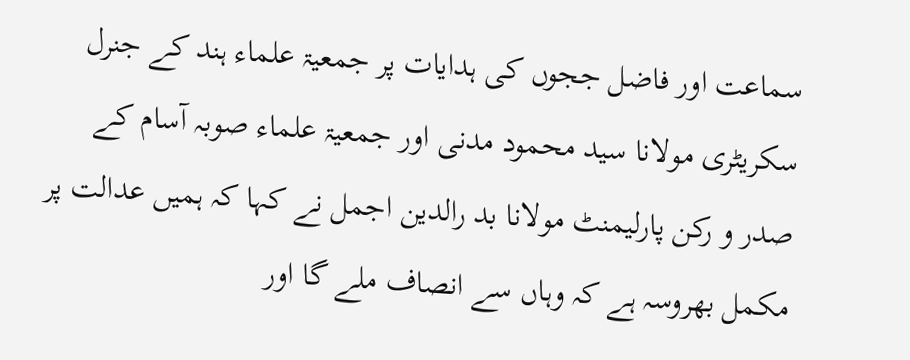سماعت اور فاضل ججوں کی ہدایات پر جمعیۃ علماء ہند کے جنرل سکریٹری مولانا سید محمود مدنی اور جمعیۃ علماء صوبہ آسام کے صدر و رکن پارلیمنٹ مولانا بد رالدین اجمل نے کہا کہ ہمیں عدالت پر مکمل بھروسہ ہے کہ وہاں سے انصاف ملے گا اور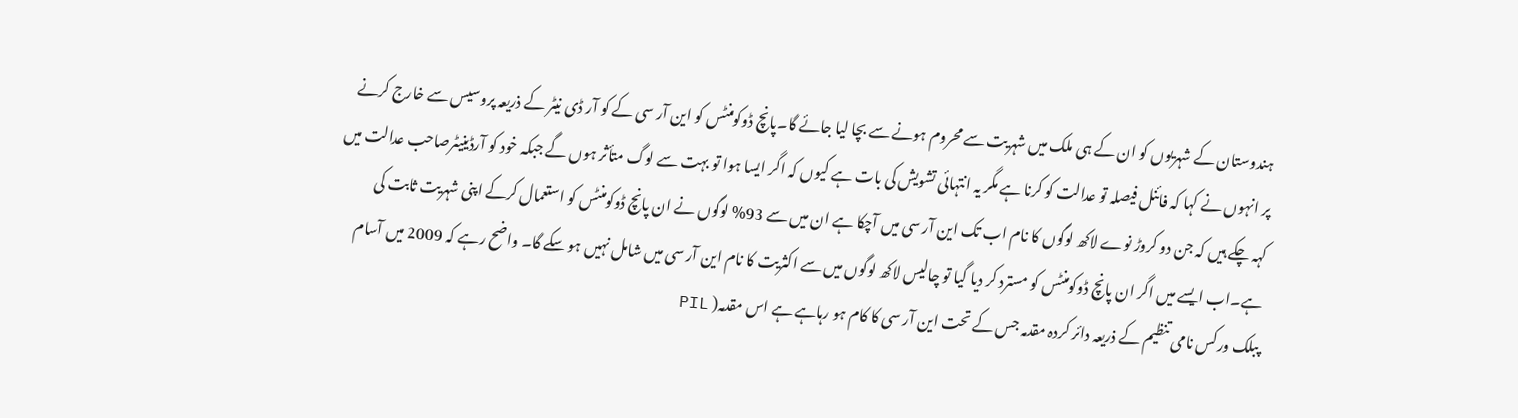ہندوستان کے شہریوں کو ان کے ہی ملک میں شہریت سے محروم ہونے سے بچا لیا جائے گا۔پانچ ڈوکومنٹس کو این آر سی کے کو آر ڈی نیٹر کے ذریعہ پروسیس سے خارج کرنے پر انہوں نے کہا کہ فائنل فیصلہ تو عدالت کو کرنا ہے مگر یہ انتہائی تشویش کی بات ہے کیوں کہ اگر ایسا ہوا تو بہت سے لوگ متأثر ہوں گے جبکہ خود کو آرڈینیٹرصاحب عدالت میں کہہ چکے ہیں کہ جن دو کروڑ نوے لاکھ لوگوں کا نام اب تک این آر سی میں آچکا ہے ان میں سے 93% لوگوں نے ان پانچ ڈوکومنٹس کو استعمال کرکے اپنی شہریت ثابت کی ہے۔اب ایسے میں اگر ان پانچ ڈوکومنٹس کو مسترد کر دیا گیا تو چالیس لاکھ لوگوں میں سے اکثریت کا نام این آر سی میں شامل نہیں ہو سکے گا۔ واضح رہے کہ 2009 میں آسام پبلک ورکس نامی تنظیم کے ذریعہ دائر کردہ مقدمہ جس کے تحت این آر سی کا کام ہو رہاہے ہے اس مقدمہ( PIL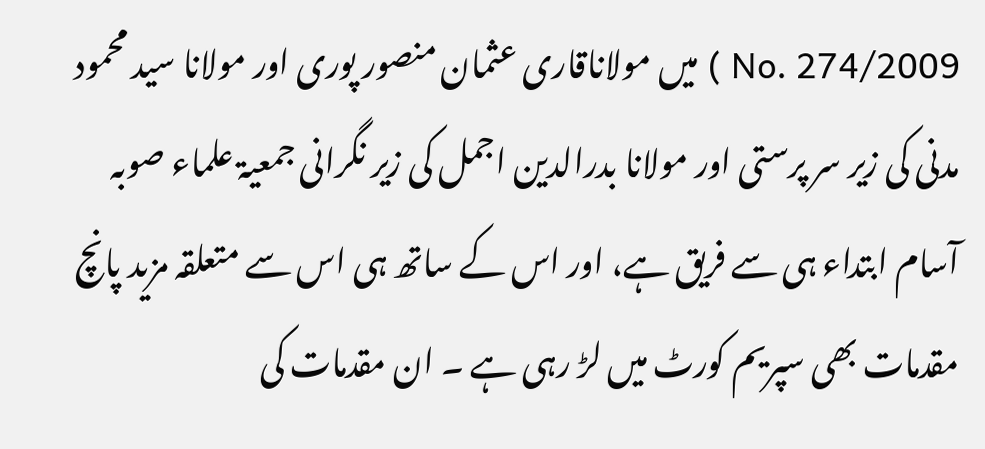No. 274/2009 ) میں مولاناقاری عثمان منصور پوری اور مولانا سید محمود مدنی کی زیر سر پرستی اور مولانا بدرالدین اجمل کی زیر نگرانی جمعیۃ علماء صوبہ آسام ابتداء ہی سے فریق ہے، اور اس کے ساتھ ہی اس سے متعلقہ مزید پانچ مقدمات بھی سپریم کورٹ میں لڑ رہی ہے ۔ ان مقدمات کی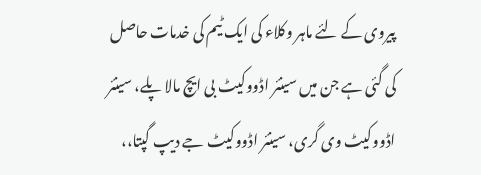پیروی کے لئے ماہر وکلاء کی ایک ٹیم کی خدمات حاصل کی گئی ہے جن میں سینئر اڈووکیٹ بی ایچ مالا پلے، سینئر اڈووکیٹ وی گری، سینئر اڈووکیٹ جے دیپ گپتا،،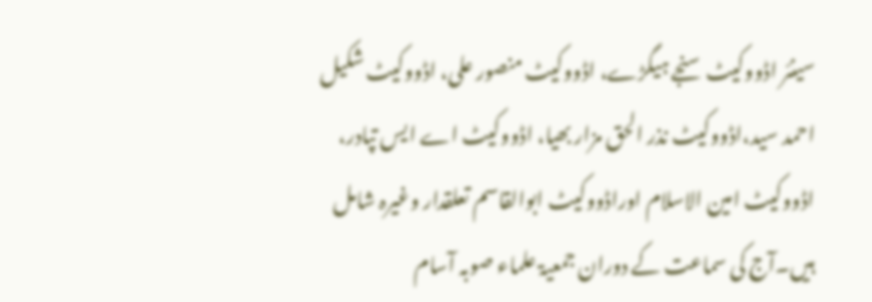سینئر اڈووکیٹ سنجے ہیگڑے، اڈووکیٹ منصور علی، اڈووکیٹ شکیل احمد سید،اڈووکیٹ نذر الحق مزار بھیا، اڈووکیٹ اے ایس تپادر، اڈووکیٹ امین الاسلام اوراڈووکیٹ ابوالقاسم تعلقدار وغیرہ شامل ہیں۔آج کی سماعت کے دوران جمعیۃ علماء صوبہ آسام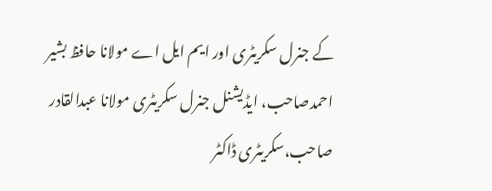کے جنرل سکریٹری اور ایم ایل اے مولانا حافظ بشیر احمدصاحب، ایڈیشنل جنرل سکریٹری مولانا عبدالقادر صاحب،سکریٹری ڈاکٹر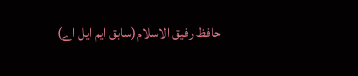حافظ رفیق الاسلام(سابق ایم ایل اے)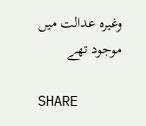وغیرہ عدالت میں موجود تھے

SHARE